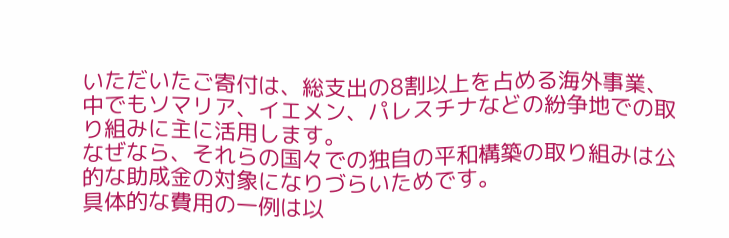いただいたご寄付は、総支出の8割以上を占める海外事業、中でもソマリア、イエメン、パレスチナなどの紛争地での取り組みに主に活用します。
なぜなら、それらの国々での独自の平和構築の取り組みは公的な助成金の対象になりづらいためです。
具体的な費用の一例は以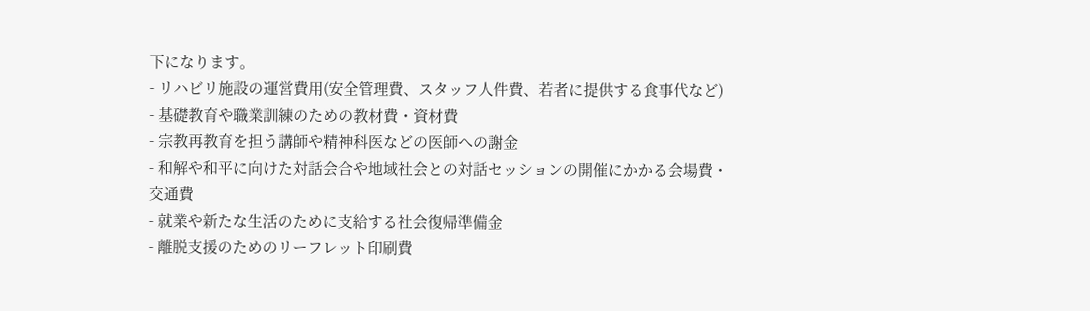下になります。
- リハビリ施設の運営費用(安全管理費、スタッフ人件費、若者に提供する食事代など)
- 基礎教育や職業訓練のための教材費・資材費
- 宗教再教育を担う講師や精神科医などの医師への謝金
- 和解や和平に向けた対話会合や地域社会との対話セッションの開催にかかる会場費・交通費
- 就業や新たな生活のために支給する社会復帰準備金
- 離脱支援のためのリーフレット印刷費